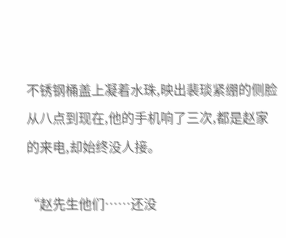不锈钢桶盖上凝着水珠,映出裴琰紧绷的侧脸从八点到现在,他的手机响了三次,都是赵家的来电,却始终没人接。

“赵先生他们……还没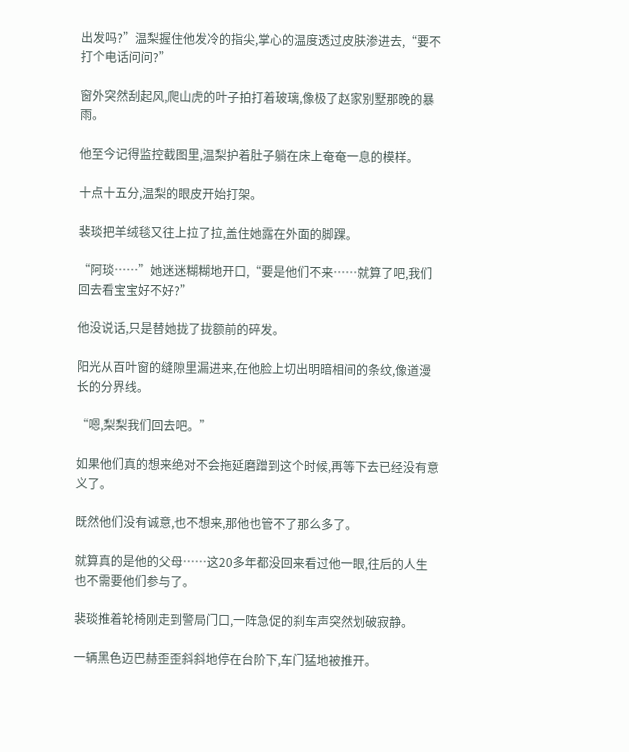出发吗?”温梨握住他发冷的指尖,掌心的温度透过皮肤渗进去,“要不打个电话问问?”

窗外突然刮起风,爬山虎的叶子拍打着玻璃,像极了赵家别墅那晚的暴雨。

他至今记得监控截图里,温梨护着肚子躺在床上奄奄一息的模样。

十点十五分,温梨的眼皮开始打架。

裴琰把羊绒毯又往上拉了拉,盖住她露在外面的脚踝。

“阿琰……”她迷迷糊糊地开口,“要是他们不来……就算了吧,我们回去看宝宝好不好?”

他没说话,只是替她拢了拢额前的碎发。

阳光从百叶窗的缝隙里漏进来,在他脸上切出明暗相间的条纹,像道漫长的分界线。

“嗯,梨梨我们回去吧。”

如果他们真的想来绝对不会拖延磨蹭到这个时候,再等下去已经没有意义了。

既然他们没有诚意,也不想来,那他也管不了那么多了。

就算真的是他的父母……这20多年都没回来看过他一眼,往后的人生也不需要他们参与了。

裴琰推着轮椅刚走到警局门口,一阵急促的刹车声突然划破寂静。

一辆黑色迈巴赫歪歪斜斜地停在台阶下,车门猛地被推开。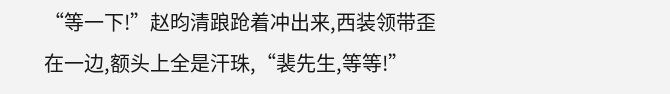“等一下!”赵昀清踉跄着冲出来,西装领带歪在一边,额头上全是汗珠,“裴先生,等等!”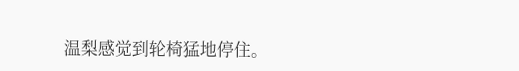温梨感觉到轮椅猛地停住。